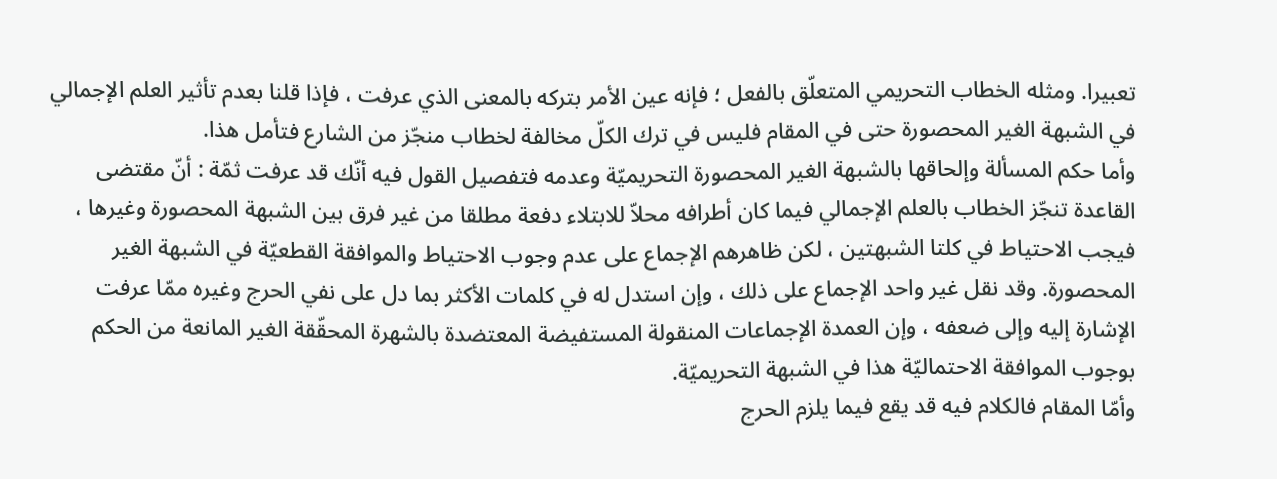تعبيرا. ومثله الخطاب التحريمي المتعلّق بالفعل ؛ فإنه عين الأمر بتركه بالمعنى الذي عرفت ، فإذا قلنا بعدم تأثير العلم الإجمالي في الشبهة الغير المحصورة حتى في المقام فليس في ترك الكلّ مخالفة لخطاب منجّز من الشارع فتأمل هذا.
وأما حكم المسألة وإلحاقها بالشبهة الغير المحصورة التحريميّة وعدمه فتفصيل القول فيه أنّك قد عرفت ثمّة : أنّ مقتضى القاعدة تنجّز الخطاب بالعلم الإجمالي فيما كان أطرافه محلاّ للابتلاء دفعة مطلقا من غير فرق بين الشبهة المحصورة وغيرها ، فيجب الاحتياط في كلتا الشبهتين ، لكن ظاهرهم الإجماع على عدم وجوب الاحتياط والموافقة القطعيّة في الشبهة الغير المحصورة. وقد نقل غير واحد الإجماع على ذلك ، وإن استدل له في كلمات الأكثر بما دل على نفي الحرج وغيره ممّا عرفت الإشارة إليه وإلى ضعفه ، وإن العمدة الإجماعات المنقولة المستفيضة المعتضدة بالشهرة المحقّقة الغير المانعة من الحكم بوجوب الموافقة الاحتماليّة هذا في الشبهة التحريميّة.
وأمّا المقام فالكلام فيه قد يقع فيما يلزم الحرج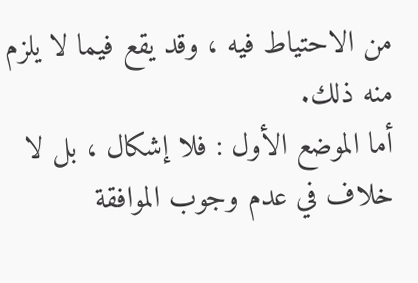من الاحتياط فيه ، وقد يقع فيما لا يلزم منه ذلك.
أما الموضع الأول : فلا إشكال ، بل لا خلاف في عدم وجوب الموافقة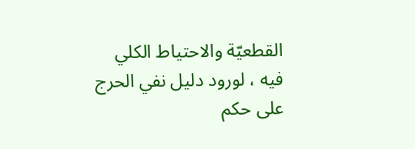القطعيّة والاحتياط الكلي فيه ، لورود دليل نفي الحرج على حكم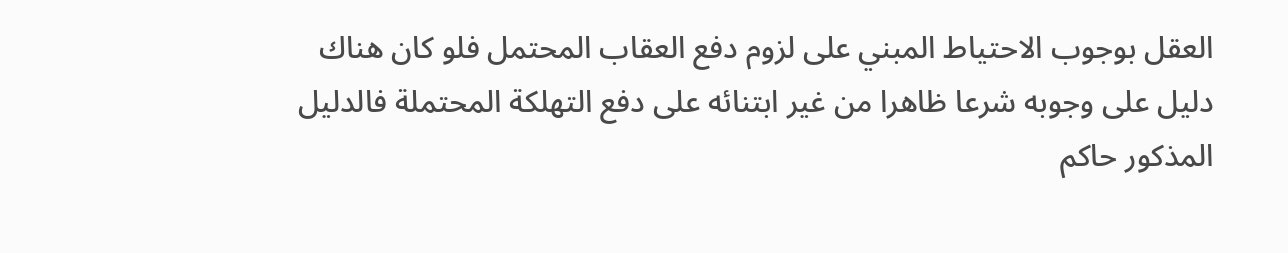العقل بوجوب الاحتياط المبني على لزوم دفع العقاب المحتمل فلو كان هناك دليل على وجوبه شرعا ظاهرا من غير ابتنائه على دفع التهلكة المحتملة فالدليل المذكور حاكم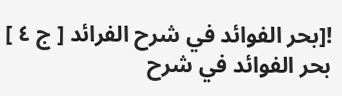![بحر الفوائد في شرح الفرائد [ ج ٤ ] بحر الفوائد في شرح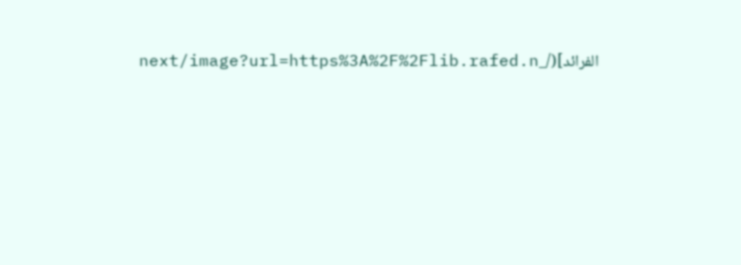الفرائد](/_next/image?url=https%3A%2F%2Flib.rafed.n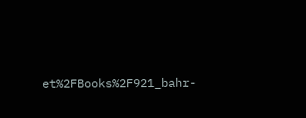et%2FBooks%2F921_bahr-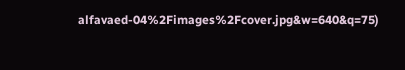alfavaed-04%2Fimages%2Fcover.jpg&w=640&q=75)